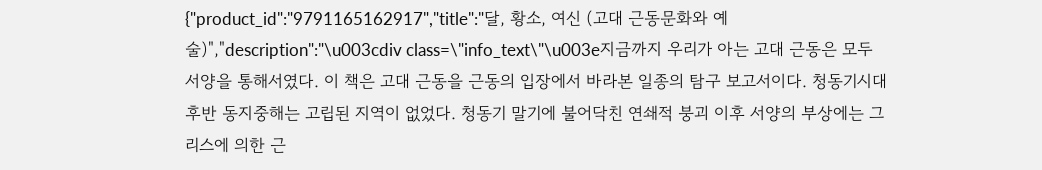{"product_id":"9791165162917","title":"달, 황소, 여신 (고대 근동문화와 예술)","description":"\u003cdiv class=\"info_text\"\u003e지금까지 우리가 아는 고대 근동은 모두 서양을 통해서였다. 이 책은 고대 근동을 근동의 입장에서 바라본 일종의 탐구 보고서이다. 청동기시대 후반 동지중해는 고립된 지역이 없었다. 청동기 말기에 불어닥친 연쇄적 붕괴 이후 서양의 부상에는 그리스에 의한 근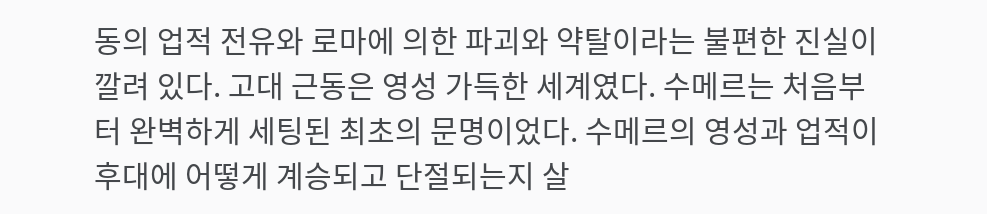동의 업적 전유와 로마에 의한 파괴와 약탈이라는 불편한 진실이 깔려 있다. 고대 근동은 영성 가득한 세계였다. 수메르는 처음부터 완벽하게 세팅된 최초의 문명이었다. 수메르의 영성과 업적이 후대에 어떻게 계승되고 단절되는지 살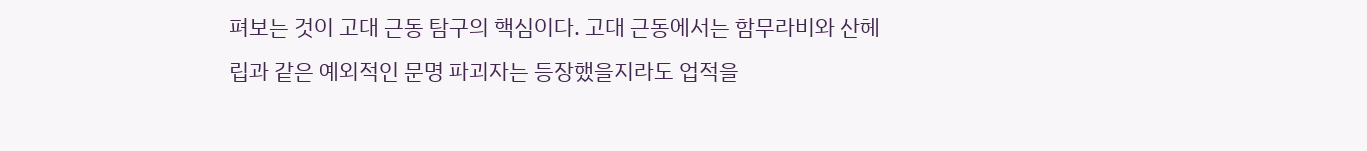펴보는 것이 고대 근동 탐구의 핵심이다. 고대 근동에서는 함무라비와 산헤립과 같은 예외적인 문명 파괴자는 등장했을지라도 업적을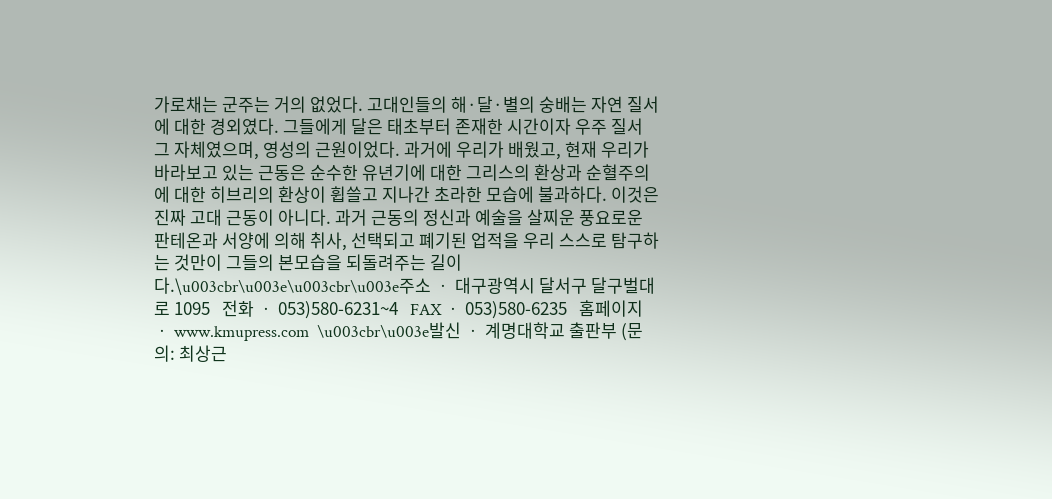가로채는 군주는 거의 없었다. 고대인들의 해·달·별의 숭배는 자연 질서에 대한 경외였다. 그들에게 달은 태초부터 존재한 시간이자 우주 질서 그 자체였으며, 영성의 근원이었다. 과거에 우리가 배웠고, 현재 우리가 바라보고 있는 근동은 순수한 유년기에 대한 그리스의 환상과 순혈주의에 대한 히브리의 환상이 휩쓸고 지나간 초라한 모습에 불과하다. 이것은 진짜 고대 근동이 아니다. 과거 근동의 정신과 예술을 살찌운 풍요로운 판테온과 서양에 의해 취사, 선택되고 폐기된 업적을 우리 스스로 탐구하는 것만이 그들의 본모습을 되돌려주는 길이다.\u003cbr\u003e\u003cbr\u003e주소 ㆍ 대구광역시 달서구 달구벌대로 1095   전화 ㆍ 053)580-6231~4   FAX ㆍ 053)580-6235   홈페이지 ㆍ www.kmupress.com  \u003cbr\u003e발신 ㆍ 계명대학교 출판부 (문의: 최상근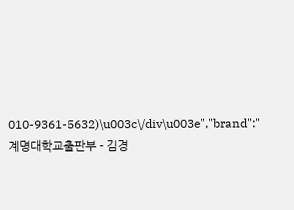010-9361-5632)\u003c\/div\u003e","brand":"계명대학교출판부 - 김경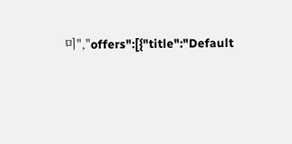미","offers":[{"title":"Default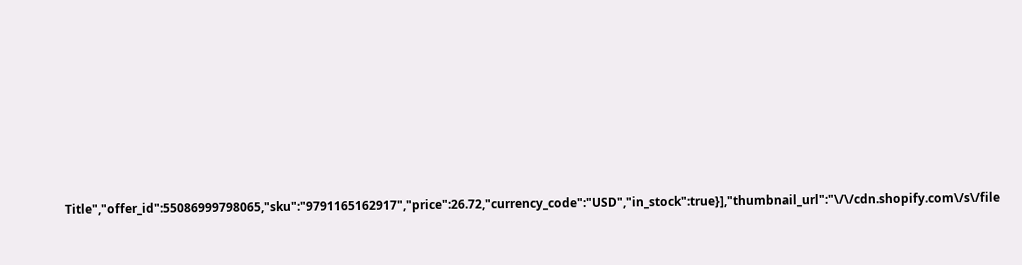Title","offer_id":55086999798065,"sku":"9791165162917","price":26.72,"currency_code":"USD","in_stock":true}],"thumbnail_url":"\/\/cdn.shopify.com\/s\/file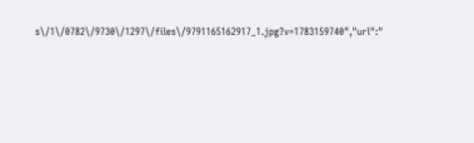s\/1\/0782\/9730\/1297\/files\/9791165162917_1.jpg?v=1783159740","url":"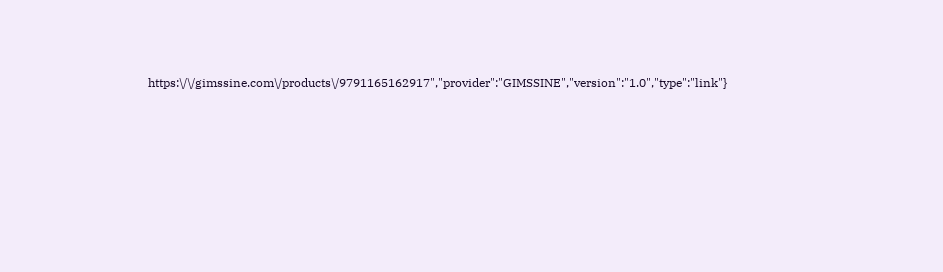https:\/\/gimssine.com\/products\/9791165162917","provider":"GIMSSINE","version":"1.0","type":"link"}